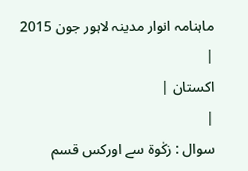ماہنامہ انوار مدینہ لاہور جون 2015 |
اكستان |
|
سوال : زکٰوة سے اورکس قسم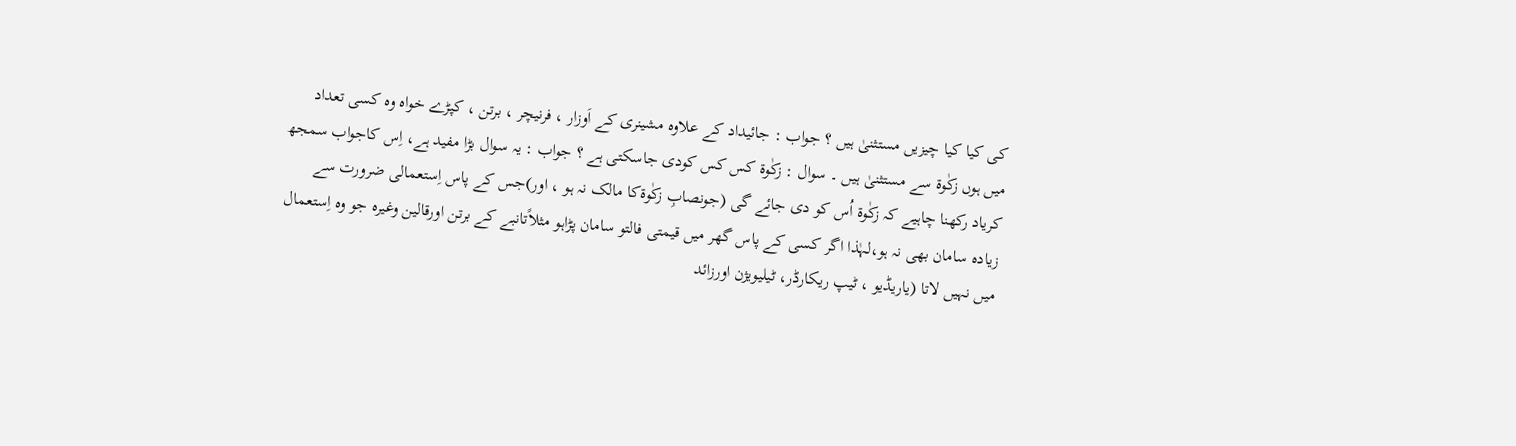کی کیا کیا چیزیں مستثنیٰ ہیں ؟ جواب : جائیداد کے علاوہ مشینری کے اَوزار ، فرنیچر ، برتن ، کپڑے خواہ وہ کسی تعداد میں ہوں زکٰوة سے مستثنیٰ ہیں ۔ سوال : زکٰوة کس کس کودی جاسکتی ہے ؟ جواب : یہ سوال بڑا مفید ہے، اِس کاجواب سمجھ کریاد رکھنا چاہیے کہ زکٰوة اُس کو دی جائے گی (جونصابِ زکٰوةکا مالک نہ ہو ، اور)جس کے پاس اِستعمالی ضرورت سے زیادہ سامان بھی نہ ہو،لہٰذا اگر کسی کے پاس گھر میں قیمتی فالتو سامان پڑاہو مثلاًتانبے کے برتن اورقالین وغیرہ جو وہ اِستعمال میں نہیں لاتا (یاریڈیو ، ٹیپ ریکارڈر، ٹیلیویژن اورزائد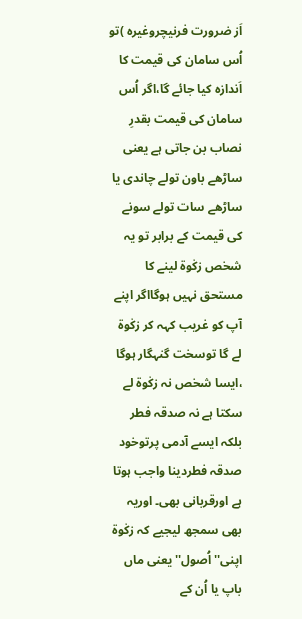اَز ضرورت فرنیچروغیرہ )تو اُس سامان کی قیمت کا اَندازہ کیا جائے گا،اگر اُس سامان کی قیمت بقدرِ نصاب بن جاتی ہے یعنی ساڑھے باون تولے چاندی یا ساڑھے سات تولے سونے کی قیمت کے برابر تو یہ شخص زکٰوة لینے کا مستحق نہیں ہوگااگر اپنے آپ کو غریب کہہ کر زکٰوة لے گا توسخت گنہگار ہوگا ،ایسا شخص نہ زکٰوة لے سکتا ہے نہ صدقہ فطر بلکہ ایسے آدمی پرتوخود صدقہ فطردینا واجب ہوتا ہے اورقربانی بھی۔ اوریہ بھی سمجھ لیجیے کہ زکٰوة اپنی'' اُصول'' یعنی ماں باپ یا اُن کے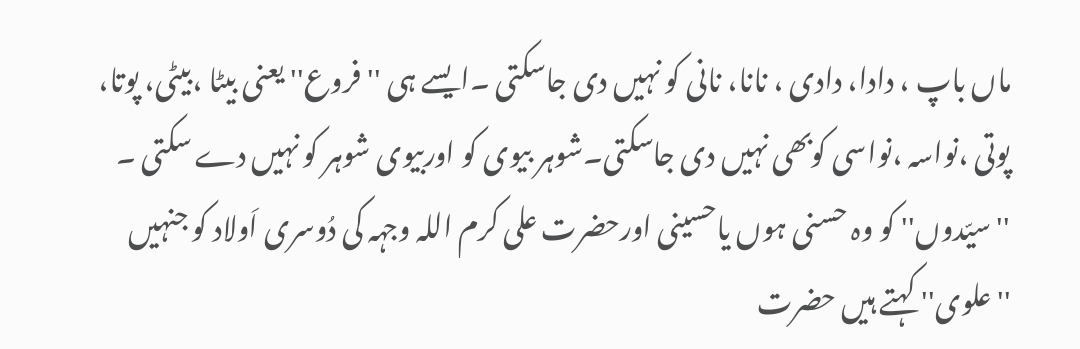ماں باپ ، دادا، دادی ، نانا، نانی کو نہیں دی جاسکتی ۔ایسے ہی ''فروع'' یعنی بیٹا ،بیٹی، پوتا، پوتی ،نواسہ ،نواسی کوبھی نہیں دی جاسکتی۔شوہر بیوی کو اوربیوی شوہر کو نہیں دے سکتی ۔ ''سیّدوں'' کو وہ حسنی ہوں یاحسینی اورحضرت علی کرم اللہ وجہہ کی دُوسری اَولاد کو جنہیں ''علوی'' کہتے ہیں حضرت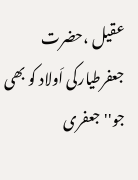عقیل ،حضرت جعفرطیارکی اَولاد کو بھی جو'' جعفری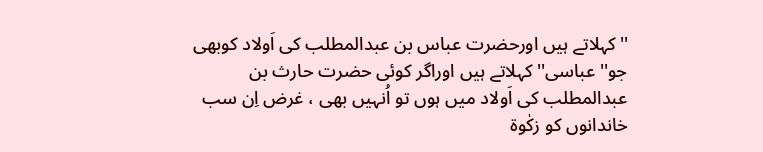''کہلاتے ہیں اورحضرت عباس بن عبدالمطلب کی اَولاد کوبھی جو'' عباسی'' کہلاتے ہیں اوراگر کوئی حضرت حارث بن عبدالمطلب کی اَولاد میں ہوں تو اُنہیں بھی ، غرض اِن سب خاندانوں کو زکٰوة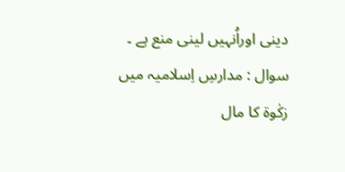دینی اوراُنہیں لینی منع ہے ۔ سوال : مدارسِ اِسلامیہ میں زکٰوة کا مال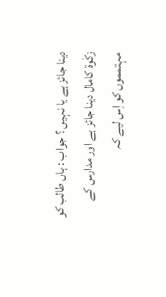دینا جائز ہے یا نہیں ؟ جواب : ہاں طالب کو زکٰوة کامال دینا جائز ہے اور مدارس کے مہتمموں کو اِس لیے کہ